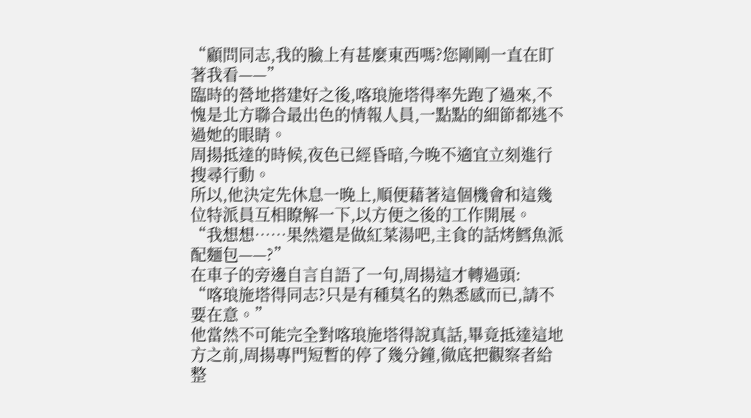“顧問同志,我的臉上有甚麼東西嗎?您剛剛一直在盯著我看——”
臨時的營地搭建好之後,喀琅施塔得率先跑了過來,不愧是北方聯合最出色的情報人員,一點點的細節都逃不過她的眼睛。
周揚抵達的時候,夜色已經昏暗,今晚不適宜立刻進行搜尋行動。
所以,他決定先休息一晚上,順便藉著這個機會和這幾位特派員互相瞭解一下,以方便之後的工作開展。
“我想想……果然還是做紅菜湯吧,主食的話烤鱈魚派配麵包——?”
在車子的旁邊自言自語了一句,周揚這才轉過頭:
“喀琅施塔得同志?只是有種莫名的熟悉感而已,請不要在意。”
他當然不可能完全對喀琅施塔得說真話,畢竟抵達這地方之前,周揚專門短暫的停了幾分鐘,徹底把觀察者給整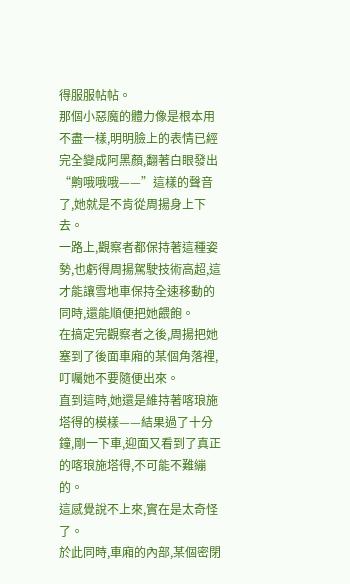得服服帖帖。
那個小惡魔的體力像是根本用不盡一樣,明明臉上的表情已經完全變成阿黑顏,翻著白眼發出“齁哦哦哦——”這樣的聲音了,她就是不肯從周揚身上下去。
一路上,觀察者都保持著這種姿勢,也虧得周揚駕駛技術高超,這才能讓雪地車保持全速移動的同時,還能順便把她餵飽。
在搞定完觀察者之後,周揚把她塞到了後面車廂的某個角落裡,叮囑她不要隨便出來。
直到這時,她還是維持著喀琅施塔得的模樣——結果過了十分鐘,剛一下車,迎面又看到了真正的喀琅施塔得,不可能不難繃的。
這感覺說不上來,實在是太奇怪了。
於此同時,車廂的內部,某個密閉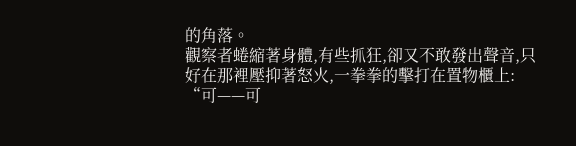的角落。
觀察者蜷縮著身體,有些抓狂,卻又不敢發出聲音,只好在那裡壓抑著怒火,一拳拳的擊打在置物櫃上:
“可——可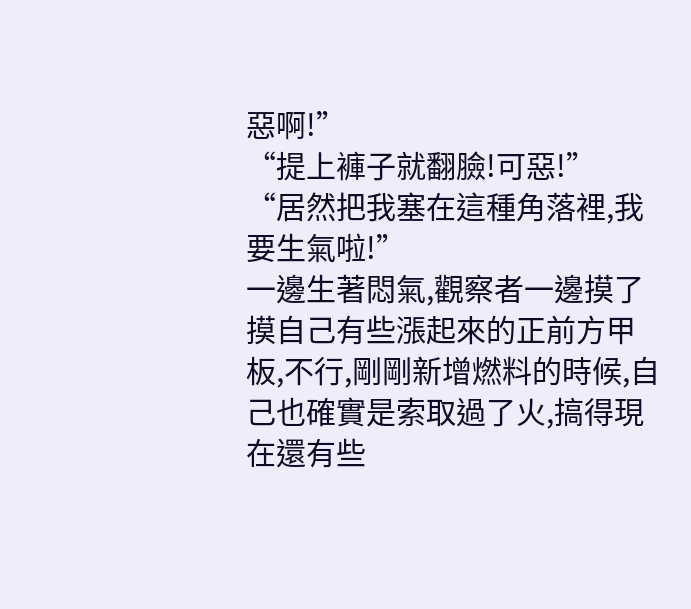惡啊!”
“提上褲子就翻臉!可惡!”
“居然把我塞在這種角落裡,我要生氣啦!”
一邊生著悶氣,觀察者一邊摸了摸自己有些漲起來的正前方甲板,不行,剛剛新增燃料的時候,自己也確實是索取過了火,搞得現在還有些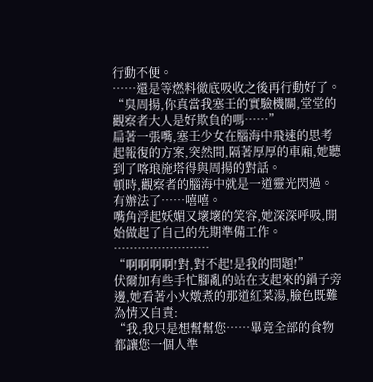行動不便。
……還是等燃料徹底吸收之後再行動好了。
“臭周揚,你真當我塞壬的實驗機關,堂堂的觀察者大人是好欺負的嗎……”
扁著一張嘴,塞壬少女在腦海中飛速的思考起報復的方案,突然間,隔著厚厚的車廂,她聽到了喀琅施塔得與周揚的對話。
頓時,觀察者的腦海中就是一道靈光閃過。
有辦法了……嘻嘻。
嘴角浮起妖媚又壞壞的笑容,她深深呼吸,開始做起了自己的先期準備工作。
……………………
“啊啊啊啊!對,對不起!是我的問題!”
伏爾加有些手忙腳亂的站在支起來的鍋子旁邊,她看著小火燉煮的那道紅菜湯,臉色既難為情又自責:
“我,我只是想幫幫您……畢竟全部的食物都讓您一個人準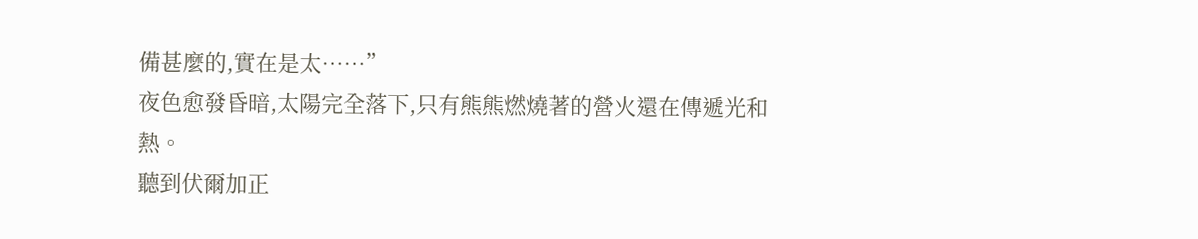備甚麼的,實在是太……”
夜色愈發昏暗,太陽完全落下,只有熊熊燃燒著的營火還在傳遞光和熱。
聽到伏爾加正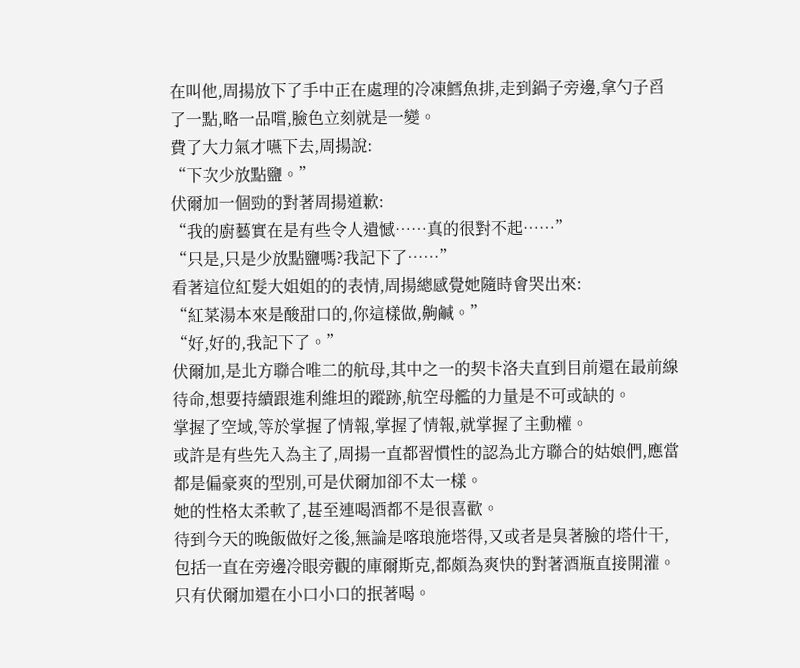在叫他,周揚放下了手中正在處理的冷凍鱈魚排,走到鍋子旁邊,拿勺子舀了一點,略一品嚐,臉色立刻就是一變。
費了大力氣才嚥下去,周揚說:
“下次少放點鹽。”
伏爾加一個勁的對著周揚道歉:
“我的廚藝實在是有些令人遺憾……真的很對不起……”
“只是,只是少放點鹽嗎?我記下了……”
看著這位紅髮大姐姐的的表情,周揚總感覺她隨時會哭出來:
“紅菜湯本來是酸甜口的,你這樣做,齁鹹。”
“好,好的,我記下了。”
伏爾加,是北方聯合唯二的航母,其中之一的契卡洛夫直到目前還在最前線待命,想要持續跟進利維坦的蹤跡,航空母艦的力量是不可或缺的。
掌握了空域,等於掌握了情報,掌握了情報,就掌握了主動權。
或許是有些先入為主了,周揚一直都習慣性的認為北方聯合的姑娘們,應當都是偏豪爽的型別,可是伏爾加卻不太一樣。
她的性格太柔軟了,甚至連喝酒都不是很喜歡。
待到今天的晚飯做好之後,無論是喀琅施塔得,又或者是臭著臉的塔什干,包括一直在旁邊冷眼旁觀的庫爾斯克,都頗為爽快的對著酒瓶直接開灌。
只有伏爾加還在小口小口的抿著喝。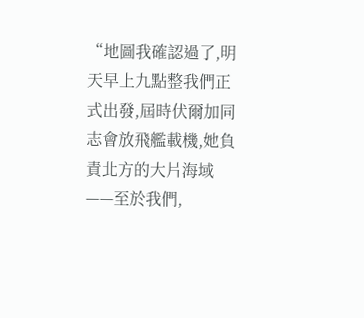“地圖我確認過了,明天早上九點整我們正式出發,屆時伏爾加同志會放飛艦載機,她負責北方的大片海域——至於我們,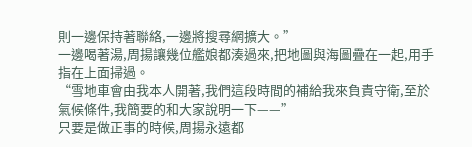則一邊保持著聯絡,一邊將搜尋網擴大。”
一邊喝著湯,周揚讓幾位艦娘都湊過來,把地圖與海圖疊在一起,用手指在上面掃過。
“雪地車會由我本人開著,我們這段時間的補給我來負責守衛,至於氣候條件,我簡要的和大家說明一下——”
只要是做正事的時候,周揚永遠都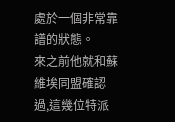處於一個非常靠譜的狀態。
來之前他就和蘇維埃同盟確認過,這幾位特派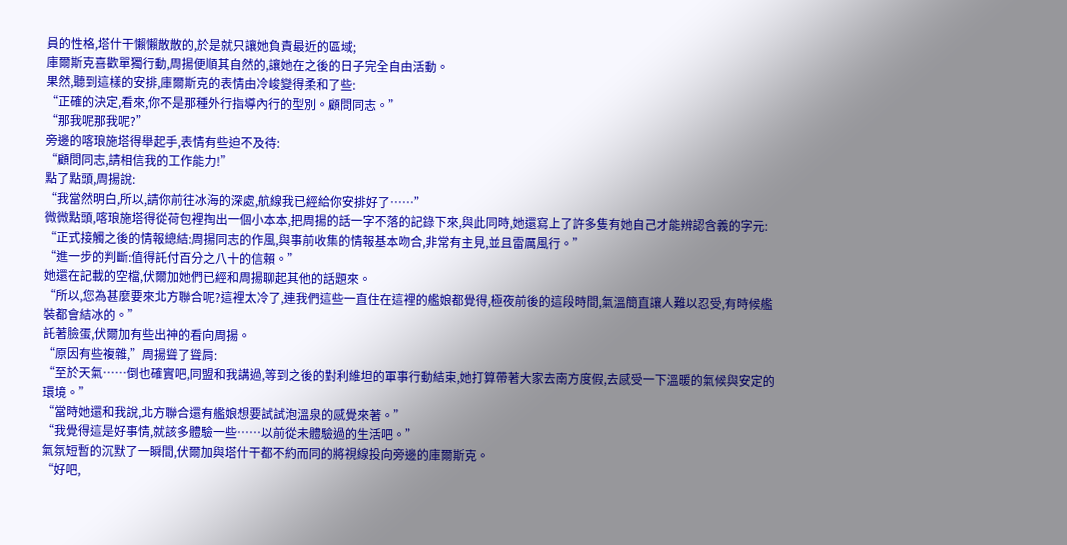員的性格,塔什干懶懶散散的,於是就只讓她負責最近的區域;
庫爾斯克喜歡單獨行動,周揚便順其自然的,讓她在之後的日子完全自由活動。
果然,聽到這樣的安排,庫爾斯克的表情由冷峻變得柔和了些:
“正確的決定,看來,你不是那種外行指導內行的型別。顧問同志。”
“那我呢那我呢?”
旁邊的喀琅施塔得舉起手,表情有些迫不及待:
“顧問同志,請相信我的工作能力!”
點了點頭,周揚說:
“我當然明白,所以,請你前往冰海的深處,航線我已經給你安排好了……”
微微點頭,喀琅施塔得從荷包裡掏出一個小本本,把周揚的話一字不落的記錄下來,與此同時,她還寫上了許多隻有她自己才能辨認含義的字元:
“正式接觸之後的情報總結:周揚同志的作風,與事前收集的情報基本吻合,非常有主見,並且雷厲風行。”
“進一步的判斷:值得託付百分之八十的信賴。”
她還在記載的空檔,伏爾加她們已經和周揚聊起其他的話題來。
“所以,您為甚麼要來北方聯合呢?這裡太冷了,連我們這些一直住在這裡的艦娘都覺得,極夜前後的這段時間,氣溫簡直讓人難以忍受,有時候艦裝都會結冰的。”
託著臉蛋,伏爾加有些出神的看向周揚。
“原因有些複雜,”周揚聳了聳肩:
“至於天氣……倒也確實吧,同盟和我講過,等到之後的對利維坦的軍事行動結束,她打算帶著大家去南方度假,去感受一下溫暖的氣候與安定的環境。”
“當時她還和我說,北方聯合還有艦娘想要試試泡溫泉的感覺來著。”
“我覺得這是好事情,就該多體驗一些……以前從未體驗過的生活吧。”
氣氛短暫的沉默了一瞬間,伏爾加與塔什干都不約而同的將視線投向旁邊的庫爾斯克。
“好吧,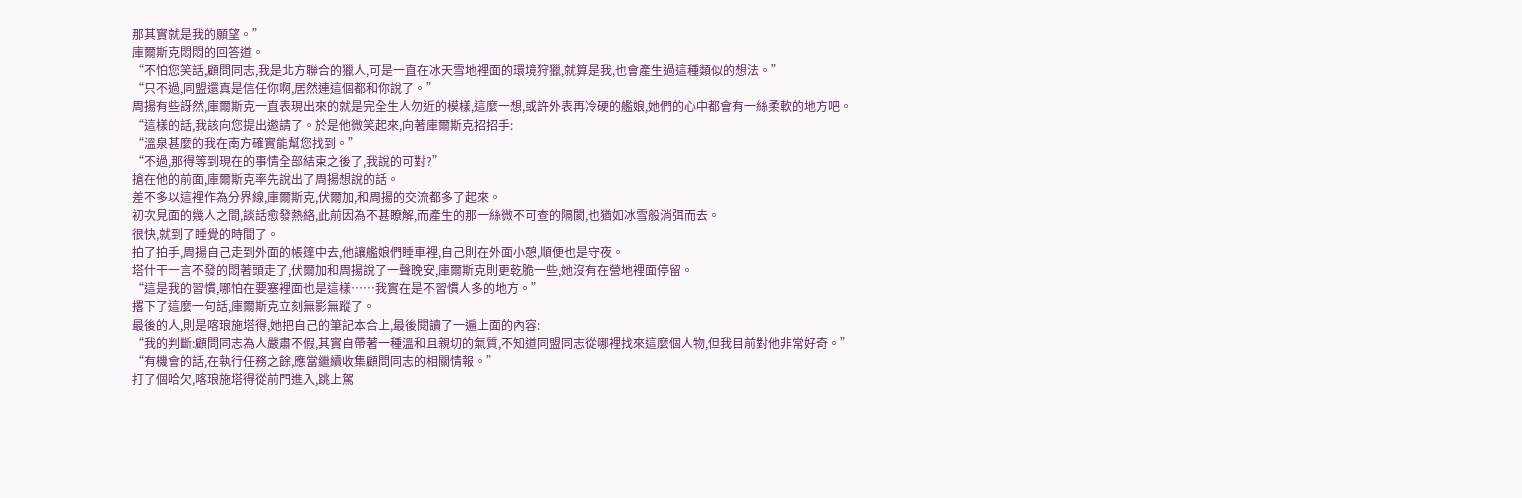那其實就是我的願望。”
庫爾斯克悶悶的回答道。
“不怕您笑話,顧問同志,我是北方聯合的獵人,可是一直在冰天雪地裡面的環境狩獵,就算是我,也會產生過這種類似的想法。”
“只不過,同盟還真是信任你啊,居然連這個都和你說了。”
周揚有些訝然,庫爾斯克一直表現出來的就是完全生人勿近的模樣,這麼一想,或許外表再冷硬的艦娘,她們的心中都會有一絲柔軟的地方吧。
“這樣的話,我該向您提出邀請了。於是他微笑起來,向著庫爾斯克招招手:
“溫泉甚麼的我在南方確實能幫您找到。”
“不過,那得等到現在的事情全部結束之後了,我說的可對?”
搶在他的前面,庫爾斯克率先說出了周揚想說的話。
差不多以這裡作為分界線,庫爾斯克,伏爾加,和周揚的交流都多了起來。
初次見面的幾人之間,談話愈發熱絡,此前因為不甚瞭解,而產生的那一絲微不可查的隔閡,也猶如冰雪般消弭而去。
很快,就到了睡覺的時間了。
拍了拍手,周揚自己走到外面的帳篷中去,他讓艦娘們睡車裡,自己則在外面小憩,順便也是守夜。
塔什干一言不發的悶著頭走了,伏爾加和周揚說了一聲晚安,庫爾斯克則更乾脆一些,她沒有在營地裡面停留。
“這是我的習慣,哪怕在要塞裡面也是這樣……我實在是不習慣人多的地方。”
撂下了這麼一句話,庫爾斯克立刻無影無蹤了。
最後的人,則是喀琅施塔得,她把自己的筆記本合上,最後閱讀了一遍上面的內容:
“我的判斷:顧問同志為人嚴肅不假,其實自帶著一種溫和且親切的氣質,不知道同盟同志從哪裡找來這麼個人物,但我目前對他非常好奇。”
“有機會的話,在執行任務之餘,應當繼續收集顧問同志的相關情報。”
打了個哈欠,喀琅施塔得從前門進入,跳上駕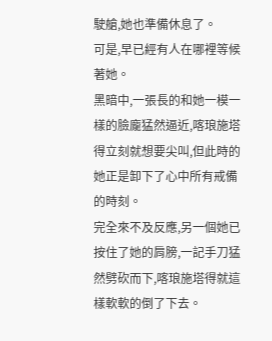駛艙,她也準備休息了。
可是,早已經有人在哪裡等候著她。
黑暗中,一張長的和她一模一樣的臉龐猛然逼近,喀琅施塔得立刻就想要尖叫,但此時的她正是卸下了心中所有戒備的時刻。
完全來不及反應,另一個她已按住了她的肩膀,一記手刀猛然劈砍而下,喀琅施塔得就這樣軟軟的倒了下去。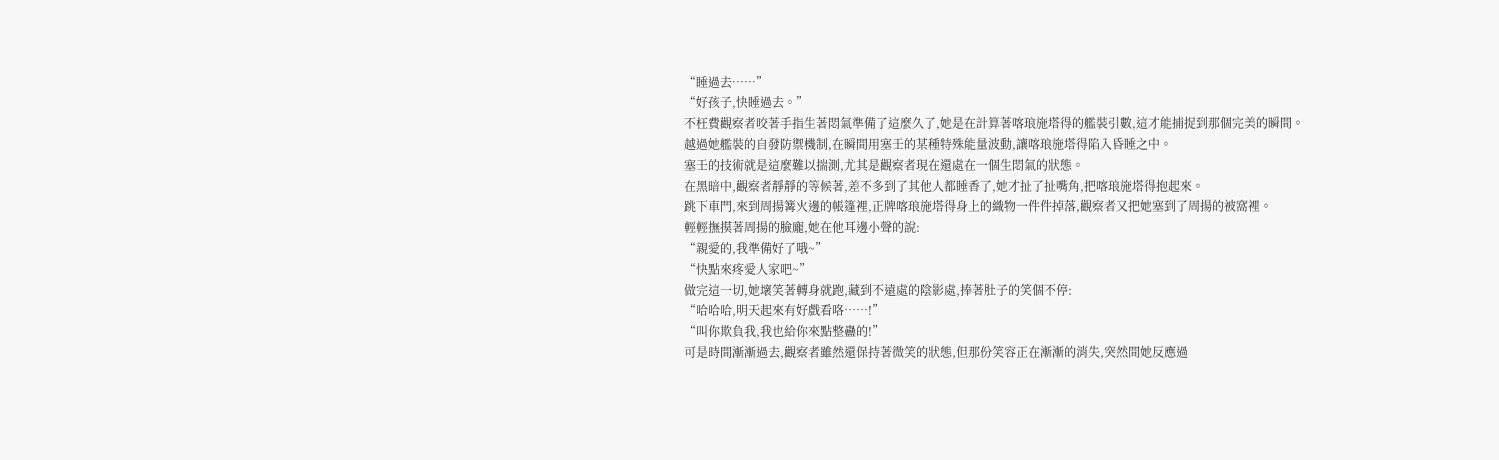“睡過去……”
“好孩子,快睡過去。”
不枉費觀察者咬著手指生著悶氣準備了這麼久了,她是在計算著喀琅施塔得的艦裝引數,這才能捕捉到那個完美的瞬間。
越過她艦裝的自發防禦機制,在瞬間用塞壬的某種特殊能量波動,讓喀琅施塔得陷入昏睡之中。
塞壬的技術就是這麼難以揣測,尤其是觀察者現在還處在一個生悶氣的狀態。
在黑暗中,觀察者靜靜的等候著,差不多到了其他人都睡香了,她才扯了扯嘴角,把喀琅施塔得抱起來。
跳下車門,來到周揚篝火邊的帳篷裡,正牌喀琅施塔得身上的織物一件件掉落,觀察者又把她塞到了周揚的被窩裡。
輕輕撫摸著周揚的臉龐,她在他耳邊小聲的說:
“親愛的,我準備好了哦~”
“快點來疼愛人家吧~”
做完這一切,她壞笑著轉身就跑,藏到不遠處的陰影處,捧著肚子的笑個不停:
“哈哈哈,明天起來有好戲看咯……!”
“叫你欺負我,我也給你來點整蠱的!”
可是時間漸漸過去,觀察者雖然還保持著微笑的狀態,但那份笑容正在漸漸的消失,突然間她反應過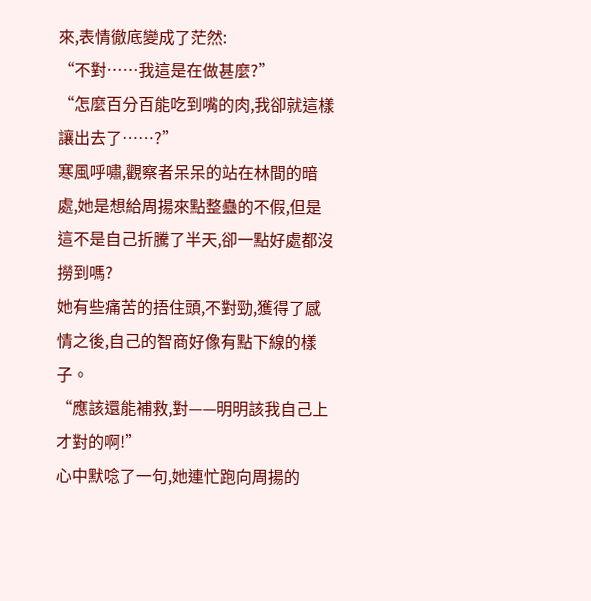來,表情徹底變成了茫然:
“不對……我這是在做甚麼?”
“怎麼百分百能吃到嘴的肉,我卻就這樣讓出去了……?”
寒風呼嘯,觀察者呆呆的站在林間的暗處,她是想給周揚來點整蠱的不假,但是這不是自己折騰了半天,卻一點好處都沒撈到嗎?
她有些痛苦的捂住頭,不對勁,獲得了感情之後,自己的智商好像有點下線的樣子。
“應該還能補救,對——明明該我自己上才對的啊!”
心中默唸了一句,她連忙跑向周揚的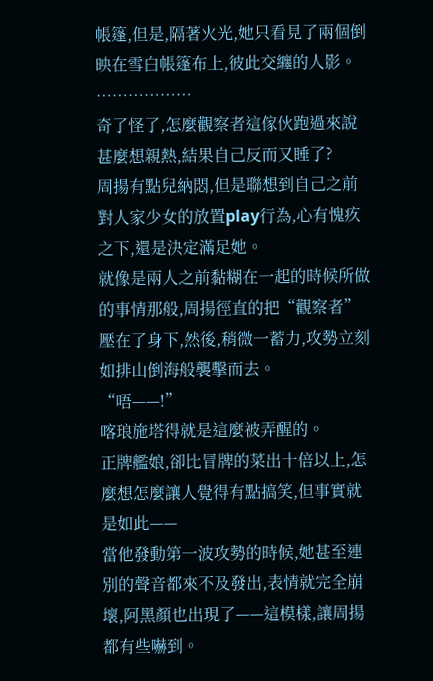帳篷,但是,隔著火光,她只看見了兩個倒映在雪白帳篷布上,彼此交纏的人影。
………………
奇了怪了,怎麼觀察者這傢伙跑過來說甚麼想親熱,結果自己反而又睡了?
周揚有點兒納悶,但是聯想到自己之前對人家少女的放置play行為,心有愧疚之下,還是決定滿足她。
就像是兩人之前黏糊在一起的時候所做的事情那般,周揚徑直的把“觀察者”壓在了身下,然後,稍微一蓄力,攻勢立刻如排山倒海般襲擊而去。
“唔——!”
喀琅施塔得就是這麼被弄醒的。
正牌艦娘,卻比冒牌的菜出十倍以上,怎麼想怎麼讓人覺得有點搞笑,但事實就是如此——
當他發動第一波攻勢的時候,她甚至連別的聲音都來不及發出,表情就完全崩壞,阿黑顏也出現了——這模樣,讓周揚都有些嚇到。